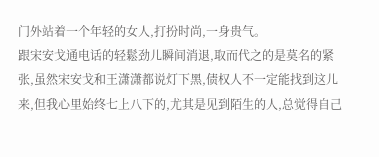门外站着一个年轻的女人,打扮时尚,一身贵气。
跟宋安戈通电话的轻鬆劲儿瞬间消退,取而代之的是莫名的紧张,虽然宋安戈和王潇潇都说灯下黑,债权人不一定能找到这儿来,但我心里始终七上八下的,尤其是见到陌生的人,总觉得自己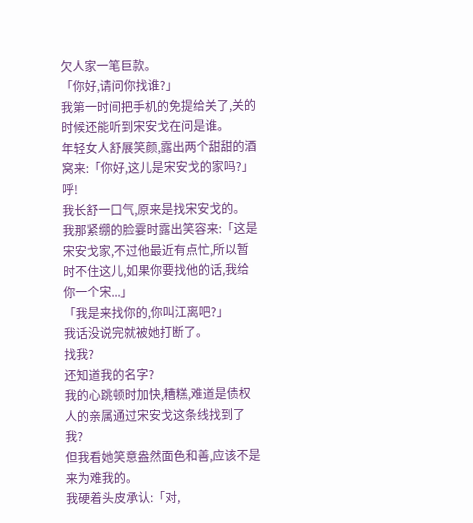欠人家一笔巨款。
「你好,请问你找谁?」
我第一时间把手机的免提给关了,关的时候还能听到宋安戈在问是谁。
年轻女人舒展笑颜,露出两个甜甜的酒窝来:「你好,这儿是宋安戈的家吗?」
呼!
我长舒一口气,原来是找宋安戈的。
我那紧绷的脸霎时露出笑容来:「这是宋安戈家,不过他最近有点忙,所以暂时不住这儿,如果你要找他的话,我给你一个宋...」
「我是来找你的,你叫江离吧?」
我话没说完就被她打断了。
找我?
还知道我的名字?
我的心跳顿时加快,糟糕,难道是债权人的亲属通过宋安戈这条线找到了我?
但我看她笑意盎然面色和善,应该不是来为难我的。
我硬着头皮承认:「对,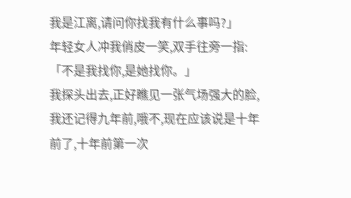我是江离,请问你找我有什么事吗?」
年轻女人冲我俏皮一笑,双手往旁一指:「不是我找你,是她找你。」
我探头出去,正好瞧见一张气场强大的脸,我还记得九年前,哦不,现在应该说是十年前了,十年前第一次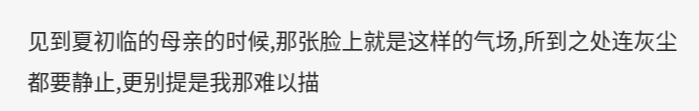见到夏初临的母亲的时候,那张脸上就是这样的气场,所到之处连灰尘都要静止,更别提是我那难以描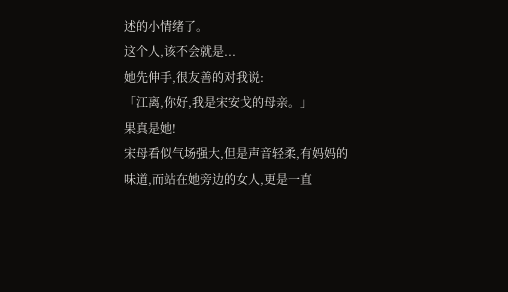述的小情绪了。
这个人,该不会就是...
她先伸手,很友善的对我说:
「江离,你好,我是宋安戈的母亲。」
果真是她!
宋母看似气场强大,但是声音轻柔,有妈妈的味道,而站在她旁边的女人,更是一直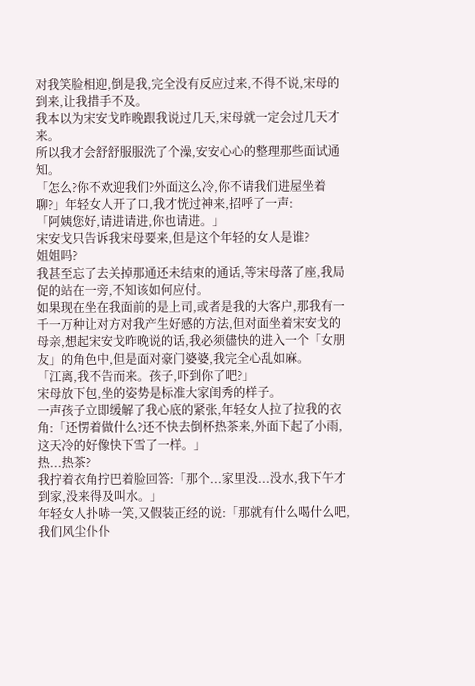对我笑脸相迎,倒是我,完全没有反应过来,不得不说,宋母的到来,让我措手不及。
我本以为宋安戈昨晚跟我说过几天,宋母就一定会过几天才来。
所以我才会舒舒服服洗了个澡,安安心心的整理那些面试通知。
「怎么?你不欢迎我们?外面这么冷,你不请我们进屋坐着聊?」年轻女人开了口,我才恍过神来,招呼了一声:
「阿姨您好,请进请进,你也请进。」
宋安戈只告诉我宋母要来,但是这个年轻的女人是谁?
姐姐吗?
我甚至忘了去关掉那通还未结束的通话,等宋母落了座,我局促的站在一旁,不知该如何应付。
如果现在坐在我面前的是上司,或者是我的大客户,那我有一千一万种让对方对我产生好感的方法,但对面坐着宋安戈的母亲,想起宋安戈昨晚说的话,我必须儘快的进入一个「女朋友」的角色中,但是面对豪门婆婆,我完全心乱如麻。
「江离,我不告而来。孩子,吓到你了吧?」
宋母放下包,坐的姿势是标准大家闺秀的样子。
一声孩子立即缓解了我心底的紧张,年轻女人拉了拉我的衣角:「还愣着做什么?还不快去倒杯热茶来,外面下起了小雨,这天冷的好像快下雪了一样。」
热...热茶?
我拧着衣角拧巴着脸回答:「那个...家里没...没水,我下午才到家,没来得及叫水。」
年轻女人扑哧一笑,又假装正经的说:「那就有什么喝什么吧,我们风尘仆仆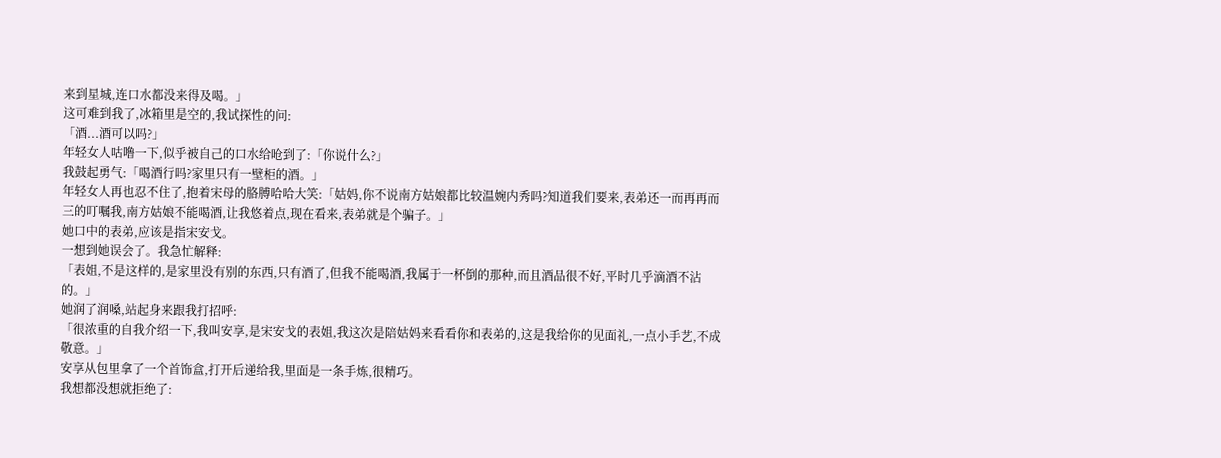来到星城,连口水都没来得及喝。」
这可难到我了,冰箱里是空的,我试探性的问:
「酒...酒可以吗?」
年轻女人咕噜一下,似乎被自己的口水给呛到了:「你说什么?」
我鼓起勇气:「喝酒行吗?家里只有一壁柜的酒。」
年轻女人再也忍不住了,抱着宋母的胳膊哈哈大笑:「姑妈,你不说南方姑娘都比较温婉内秀吗?知道我们要来,表弟还一而再再而三的叮嘱我,南方姑娘不能喝酒,让我悠着点,现在看来,表弟就是个骗子。」
她口中的表弟,应该是指宋安戈。
一想到她误会了。我急忙解释:
「表姐,不是这样的,是家里没有别的东西,只有酒了,但我不能喝酒,我属于一杯倒的那种,而且酒品很不好,平时几乎滴酒不沾的。」
她润了润嗓,站起身来跟我打招呼:
「很浓重的自我介绍一下,我叫安享,是宋安戈的表姐,我这次是陪姑妈来看看你和表弟的,这是我给你的见面礼,一点小手艺,不成敬意。」
安享从包里拿了一个首饰盒,打开后递给我,里面是一条手炼,很精巧。
我想都没想就拒绝了: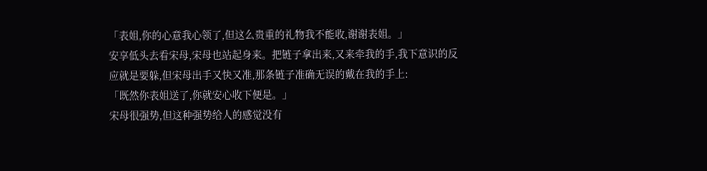「表姐,你的心意我心领了,但这么贵重的礼物我不能收,谢谢表姐。」
安享低头去看宋母,宋母也站起身来。把链子拿出来,又来牵我的手,我下意识的反应就是要躲,但宋母出手又快又准,那条链子准确无误的戴在我的手上:
「既然你表姐送了,你就安心收下便是。」
宋母很强势,但这种强势给人的感觉没有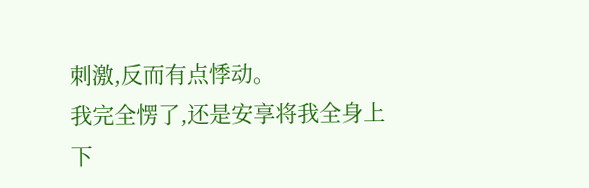刺激,反而有点悸动。
我完全愣了,还是安享将我全身上下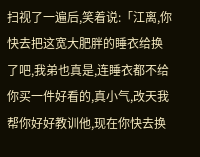扫视了一遍后,笑着说:「江离,你快去把这宽大肥胖的睡衣给换了吧,我弟也真是,连睡衣都不给你买一件好看的,真小气,改天我帮你好好教训他,现在你快去换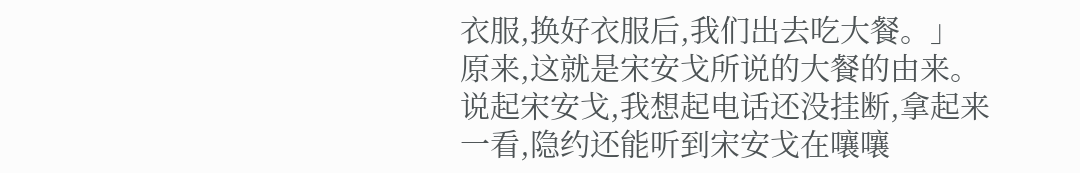衣服,换好衣服后,我们出去吃大餐。」
原来,这就是宋安戈所说的大餐的由来。
说起宋安戈,我想起电话还没挂断,拿起来一看,隐约还能听到宋安戈在嚷嚷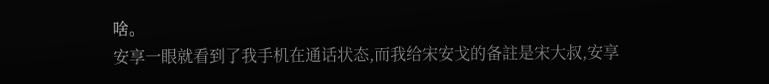啥。
安享一眼就看到了我手机在通话状态,而我给宋安戈的备註是宋大叔,安享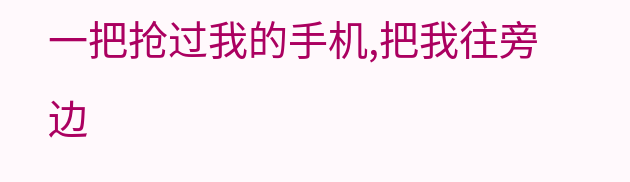一把抢过我的手机,把我往旁边